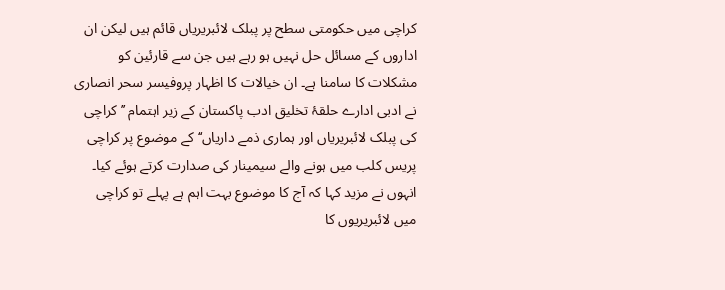کراچی میں حکومتی سطح پر پبلک لائبریریاں قائم ہیں لیکن ان اداروں کے مسائل حل نہیں ہو رہے ہیں جن سے قارئین کو مشکلات کا سامنا ہے۔ ان خیالات کا اظہار پروفیسر سحر انصاری نے ادبی ادارے حلقۂ تخلیق ادب پاکستان کے زیر اہتمام ’’کراچی کی پبلک لائبریریاں اور ہماری ذمے داریاں‘‘ کے موضوع پر کراچی پریس کلب میں ہونے والے سیمینار کی صدارت کرتے ہوئے کیا۔ انہوں نے مزید کہا کہ آج کا موضوع بہت اہم ہے پہلے تو کراچی میں لائبریریوں کا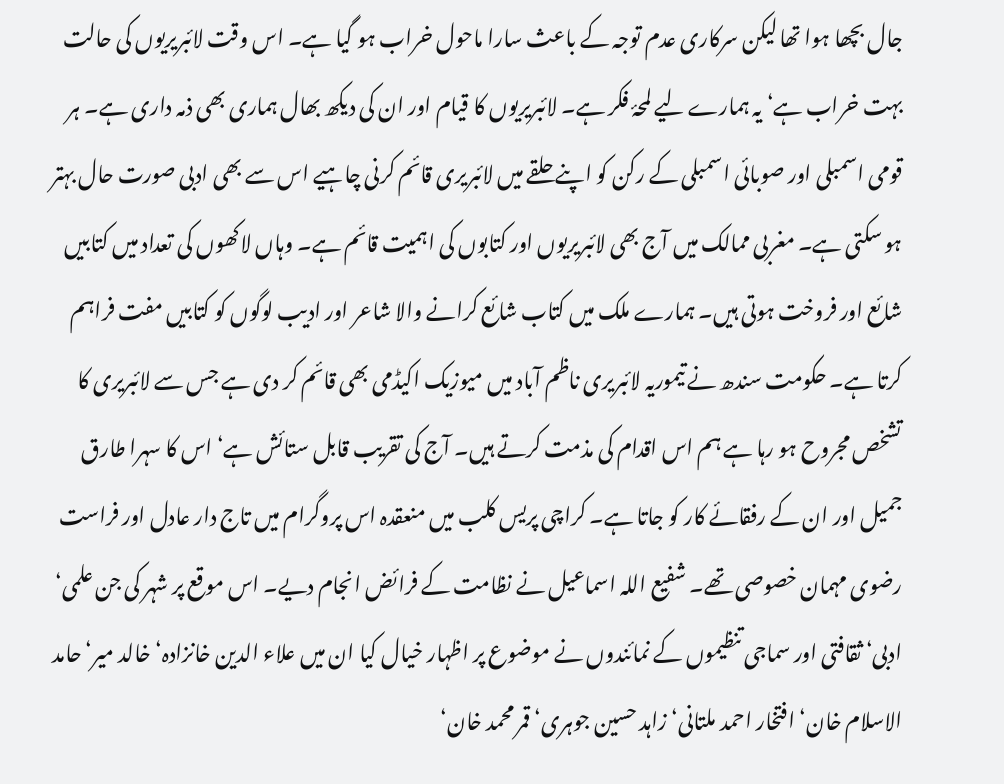جال بچھا ہوا تھا لیکن سرکاری عدم توجہ کے باعث سارا ماحول خراب ہو گیا ہے۔ اس وقت لائبریریوں کی حالت بہت خراب ہے‘ یہ ہمارے لیے لمحۂ فکر ہے۔ لائبریریوں کا قیام اور ان کی دیکھ بھال ہماری بھی ذمہ داری ہے۔ ہر قومی اسمبلی اور صوبائی اسمبلی کے رکن کو اپنے حلقے میں لائبریری قائم کرنی چاہیے اس سے بھی ادبی صورت حال بہتر ہو سکتی ہے۔ مغربی ممالک میں آج بھی لائبریریوں اور کتابوں کی اہمیت قائم ہے۔ وہاں لاکھوں کی تعداد میں کتابیں شائع اور فروخت ہوتی ہیں۔ ہمارے ملک میں کتاب شائع کرانے والا شاعر اور ادیب لوگوں کو کتابیں مفت فراہم کرتا ہے۔ حکومت سندھ نے تیموریہ لائبریری ناظم آباد میں میوزیک اکیڈمی بھی قائم کر دی ہے جس سے لائبریری کا تشخص مجروح ہو رہا ہے ہم اس اقدام کی مذمت کرتے ہیں۔ آج کی تقریب قابل ستائش ہے‘ اس کا سہرا طارق جمیل اور ان کے رفقائے کار کو جاتا ہے۔ کراچی پریس کلب میں منعقدہ اس پروگرام میں تاج دار عادل اور فراست رضوی مہمان خصوصی تھے۔ شفیع اللہ اسماعیل نے نظامت کے فرائض انجام دیے۔ اس موقع پر شہر کی جن علمی‘ ادبی‘ ثقافتی اور سماجی تنظیموں کے نمائندوں نے موضوع پر اظہار خیال کیا ان میں علاء الدین خانزادہ‘ خالد میر‘ حامد الاسلام خان‘ افتخار احمد ملتانی‘ زاہد حسین جوہری‘ قمر محمد خان‘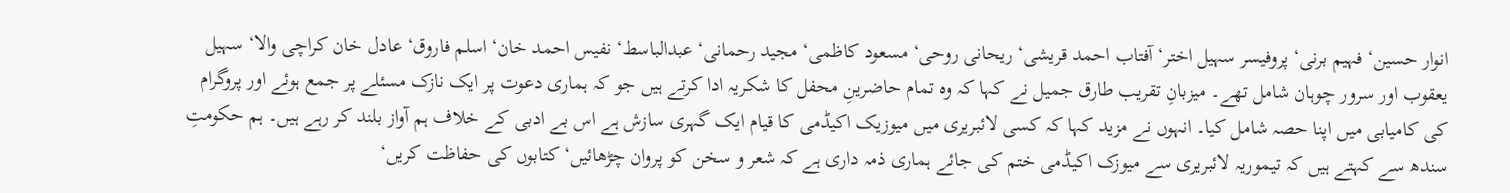انوار حسین‘ فہیم برنی‘ پروفیسر سہیل اختر‘ آفتاب احمد قریشی‘ ریحانی روحی‘ مسعود کاظمی‘ مجید رحمانی‘ عبدالباسط‘ نفیس احمد خان‘ اسلم فاروق‘ عادل خان کراچی والا‘ سہیل یعقوب اور سرور چوہان شامل تھے۔ میزبانِ تقریب طارق جمیل نے کہا کہ وہ تمام حاضرینِ محفل کا شکریہ ادا کرتے ہیں جو کہ ہماری دعوت پر ایک نازک مسئلے پر جمع ہوئے اور پروگرام کی کامیابی میں اپنا حصہ شامل کیا۔ انہوں نے مزید کہا کہ کسی لائبریری میں میوزیک اکیڈمی کا قیام ایک گہری سازش ہے اس بے ادبی کے خلاف ہم آواز بلند کر رہے ہیں۔ ہم حکومتِ سندھ سے کہتے ہیں کہ تیموریہ لائبریری سے میوزک اکیڈمی ختم کی جائے ہماری ذمہ داری ہے کہ شعر و سخن کو پروان چڑھائیں‘ کتابوں کی حفاظت کریں‘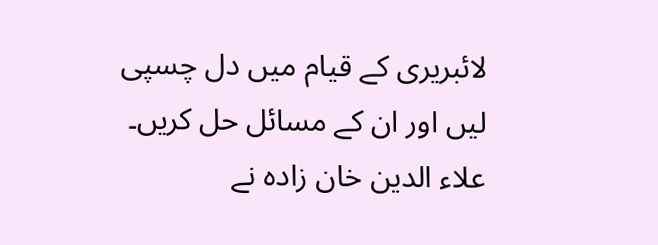لائبریری کے قیام میں دل چسپی لیں اور ان کے مسائل حل کریں۔ علاء الدین خان زادہ نے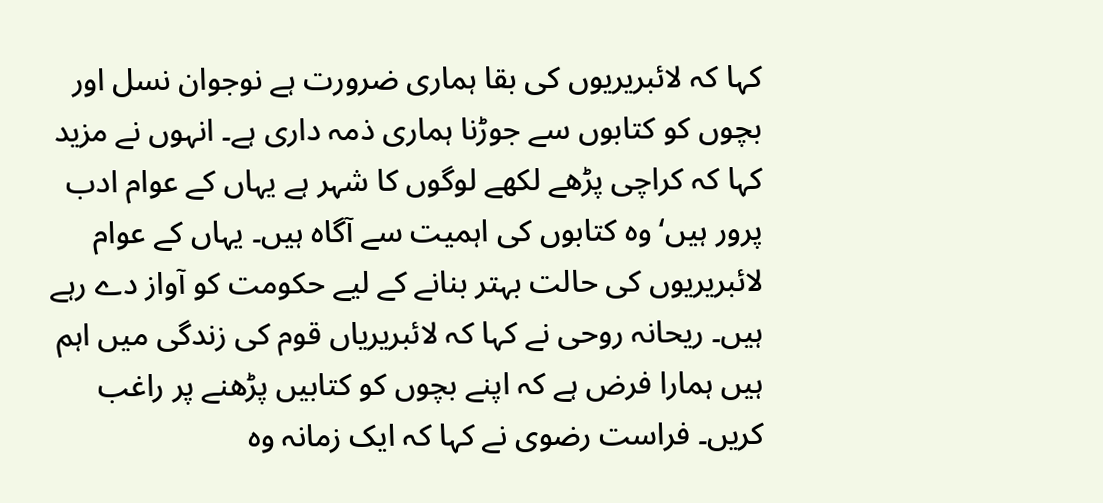کہا کہ لائبریریوں کی بقا ہماری ضرورت ہے نوجوان نسل اور بچوں کو کتابوں سے جوڑنا ہماری ذمہ داری ہے۔ انہوں نے مزید کہا کہ کراچی پڑھے لکھے لوگوں کا شہر ہے یہاں کے عوام ادب پرور ہیں‘ وہ کتابوں کی اہمیت سے آگاہ ہیں۔ یہاں کے عوام لائبریریوں کی حالت بہتر بنانے کے لیے حکومت کو آواز دے رہے ہیں۔ ریحانہ روحی نے کہا کہ لائبریریاں قوم کی زندگی میں اہم ہیں ہمارا فرض ہے کہ اپنے بچوں کو کتابیں پڑھنے پر راغب کریں۔ فراست رضوی نے کہا کہ ایک زمانہ وہ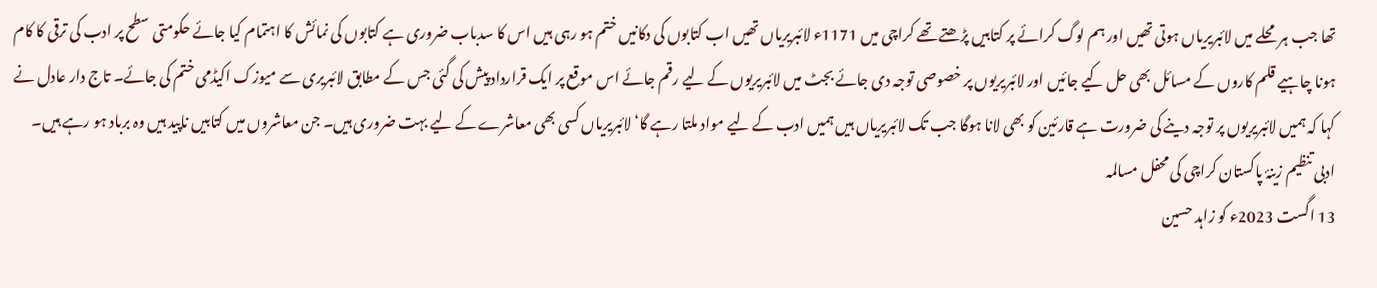تھا جب ہر محلے میں لائبریریاں ہوتی تھیں اور ہم لوگ کرائے پر کتابیں پڑھتے تھے کراچی میں 1171ء لائبریریاں تھیں اب کتابوں کی دکانیں ختم ہو رہی ہیں اس کا سدباب ضروری ہے کتابوں کی نمائش کا اہتمام کیا جائے حکومتی سطح پر ادب کی ترقی کا کام ہونا چاہیے قلم کاروں کے مسائل بھی حل کیے جائیں اور لائبریریوں پر خصوصی توجہ دی جائے بجٹ میں لائبریریوں کے لیے رقم جائے اس موقع پر ایک قرارداد پیش کی گئی جس کے مطابق لائبریری سے میوزک اکیڈمی ختم کی جائے۔ تاج دار عادل نے کہا کہ ہمیں لائبریریوں پر توجہ دینے کی ضرورت ہے قارئین کو بھی لانا ہوگا جب تک لائبریریاں ہیں ہمیں ادب کے لیے مواد ملتا رہے گا‘ لائبریریاں کسی بھی معاشرے کے لیے بہت ضروری ہیں۔ جن معاشروں میں کتابیں ناپید ہیں وہ برباد ہو رہے ہیں۔
ادبی تنظیم زینۂ پاکستان کراچی کی محفل مسالمہ
13 اگست 2023ء کو زاہد حسین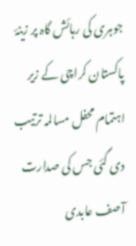جوہری کی رہائش گاہ پر زینۂ پاکستان کراچی کے زیر اہتمام محفل مسالمہ ترتیب دی گئی جس کی صدارت آصف عابدی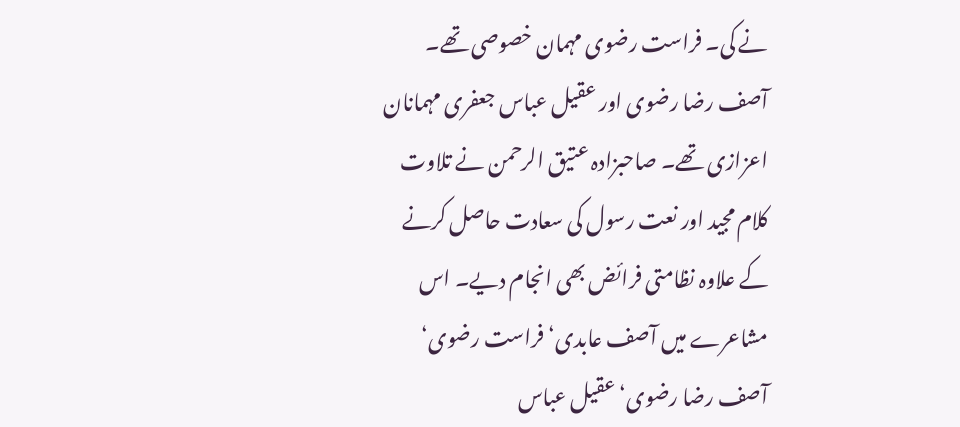نے کی۔ فراست رضوی مہمان خصوصی تھے۔ آصف رضا رضوی اور عقیل عباس جعفری مہمانان اعزازی تھے۔ صاحبزادہ عتیق الرحمن نے تلاوت کلام مجید اور نعت رسول کی سعادت حاصل کرنے کے علاوہ نظامتی فرائض بھی انجام دیے۔ اس مشاعرے میں آصف عابدی‘ فراست رضوی‘ آصف رضا رضوی‘ عقیل عباس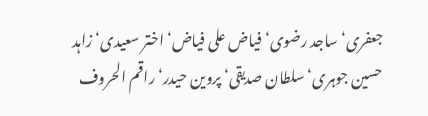جعفری‘ ساجد رضوی‘ فیاض علی فیاض‘ اختر سعیدی‘ زاہد حسین جوہری‘ سلطان صدیقی‘ پروین حیدر‘ راقم الحروف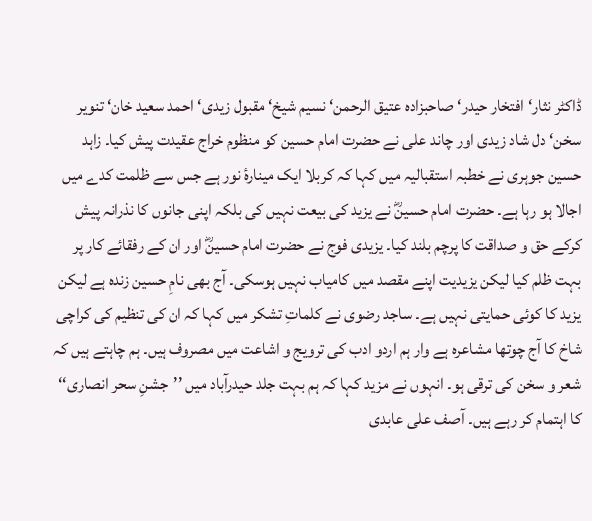ڈاکٹر نثار‘ افتخار حیدر‘ صاحبزادہ عتیق الرحمن‘ نسیم شیخ‘ مقبول زیدی‘ احمد سعید خان‘ تنویر سخن‘ دل شاد زیدی اور چاند علی نے حضرت امام حسین کو منظوم خراج عقیدت پیش کیا۔ زاہد حسین جوہری نے خطبہ استقبالیہ میں کہا کہ کربلا ایک مینارۂ نور ہے جس سے ظلمت کدے میں اجالا ہو رہا ہے۔ حضرت امام حسینؓ نے یزید کی بیعت نہیں کی بلکہ اپنی جانوں کا نذرانہ پیش کرکے حق و صداقت کا پرچم بلند کیا۔ یزیدی فوج نے حضرت امام حسینؓ اور ان کے رفقائے کار پر بہت ظلم کیا لیکن یزیدیت اپنے مقصد میں کامیاب نہیں ہوسکی۔ آج بھی نامِ حسین زندہ ہے لیکن یزید کا کوئی حمایتی نہیں ہے۔ ساجد رضوی نے کلماتِ تشکر میں کہا کہ ان کی تنظیم کی کراچی شاخ کا آج چوتھا مشاعرہ ہے وار ہم اردو ادب کی ترویج و اشاعت میں مصروف ہیں۔ ہم چاہتے ہیں کہ شعر و سخن کی ترقی ہو۔ انہوں نے مزید کہا کہ ہم بہت جلد حیدرآباد میں ’’جشنِ سحر انصاری‘‘ کا اہتمام کر رہے ہیں۔ آصف علی عابدی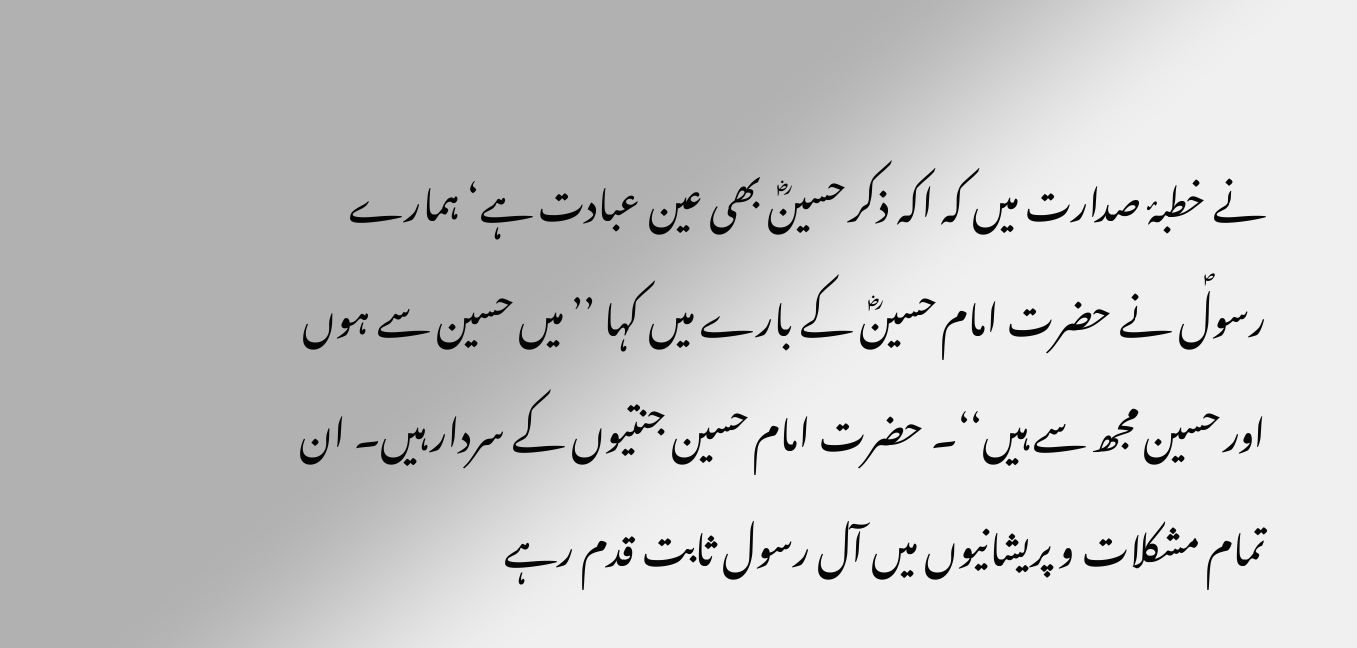نے خطبۂ صدارت میں کہ اکہ ذکر حسینؓ بھی عین عبادت ہے‘ ہمارے رسولؐ نے حضرت امام حسینؓ کے بارے میں کہا ’’میں حسین سے ہوں اور حسین مجھ سے ہیں‘‘۔ حضرت امام حسین جنتیوں کے سردار ہیں۔ ان تمام مشکلات و پریشانیوں میں آل رسول ثابت قدم رہے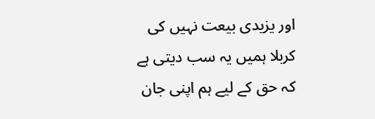اور یزیدی بیعت نہیں کی کربلا ہمیں یہ سب دیتی ہے کہ حق کے لیے ہم اپنی جان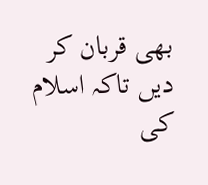بھی قربان کر دیں تاکہ اسلام کی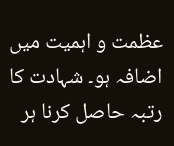عظمت و اہمیت میں اضافہ ہو۔ شہادت کا رتبہ حاصل کرنا ہر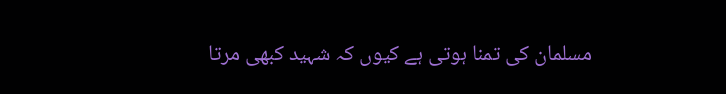مسلمان کی تمنا ہوتی ہے کیوں کہ شہید کبھی مرتا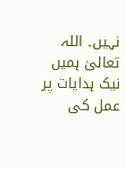نہیں۔ اللہ تعالیٰ ہمیں نیک ہدایات پر عمل کی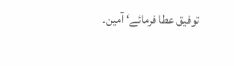توفیق عطا فرمائے‘ آمین۔